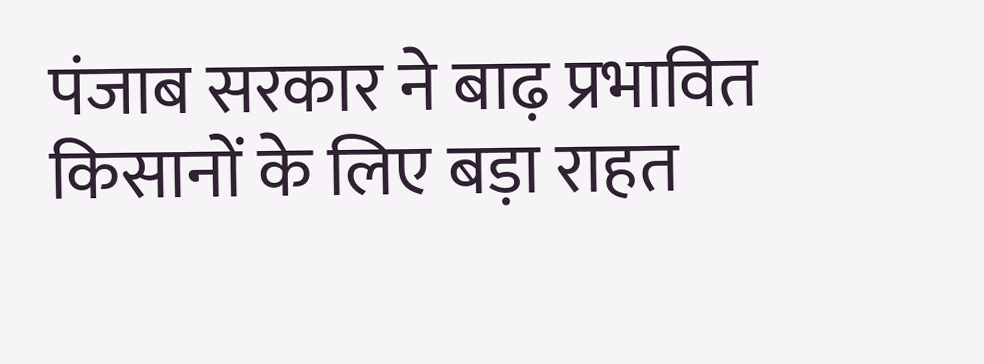पंजाब सरकार ने बाढ़ प्रभावित किसानों के लिए बड़ा राहत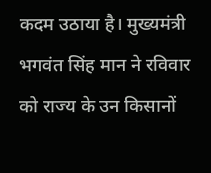कदम उठाया है। मुख्यमंत्री भगवंत सिंह मान ने रविवार को राज्य के उन किसानों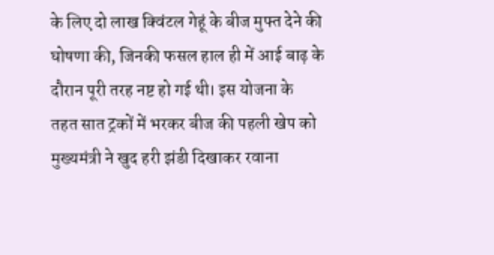के लिए दो लाख क्विंटल गेहूं के बीज मुफ्त देने की घोषणा की, जिनकी फसल हाल ही में आई बाढ़ के दौरान पूरी तरह नष्ट हो गई थी। इस योजना के तहत सात ट्रकों में भरकर बीज की पहली खेप को मुख्यमंत्री ने खुद हरी झंडी दिखाकर रवाना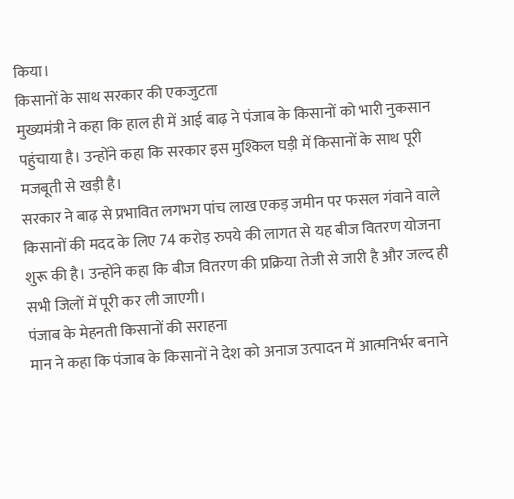किया।
किसानों के साथ सरकार की एकजुटता
मुख्यमंत्री ने कहा कि हाल ही में आई बाढ़ ने पंजाब के किसानों को भारी नुकसान पहुंचाया है। उन्होंने कहा कि सरकार इस मुश्किल घड़ी में किसानों के साथ पूरी मजबूती से खड़ी है।
सरकार ने बाढ़ से प्रभावित लगभग पांच लाख एकड़ जमीन पर फसल गंवाने वाले किसानों की मदद के लिए 74 करोड़ रुपये की लागत से यह बीज वितरण योजना शुरू की है। उन्होंने कहा कि बीज वितरण की प्रक्रिया तेजी से जारी है और जल्द ही सभी जिलों में पूरी कर ली जाएगी।
पंजाब के मेहनती किसानों की सराहना
मान ने कहा कि पंजाब के किसानों ने देश को अनाज उत्पादन में आत्मनिर्भर बनाने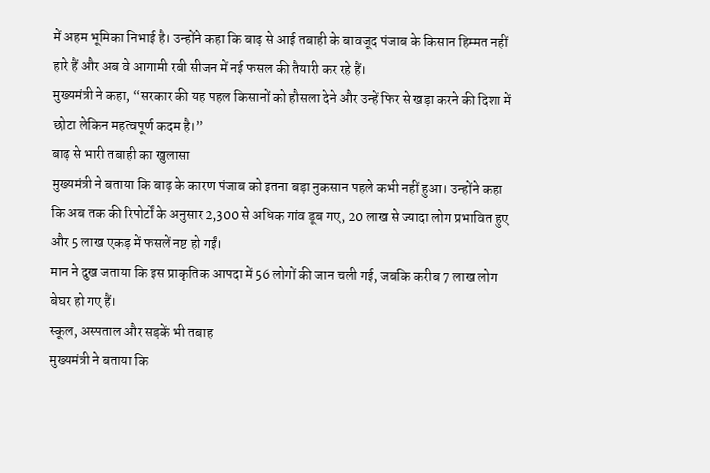में अहम भूमिका निभाई है। उन्होंने कहा कि बाढ़ से आई तबाही के बावजूद पंजाब के किसान हिम्मत नहीं हारे हैं और अब वे आगामी रबी सीजन में नई फसल की तैयारी कर रहे हैं।
मुख्यमंत्री ने कहा, “सरकार की यह पहल किसानों को हौसला देने और उन्हें फिर से खड़ा करने की दिशा में छोटा लेकिन महत्वपूर्ण कदम है।”
बाढ़ से भारी तबाही का खुलासा
मुख्यमंत्री ने बताया कि बाढ़ के कारण पंजाब को इतना बड़ा नुकसान पहले कभी नहीं हुआ। उन्होंने कहा कि अब तक की रिपोर्टों के अनुसार 2,300 से अधिक गांव डूब गए, 20 लाख से ज्यादा लोग प्रभावित हुए और 5 लाख एकड़ में फसलें नष्ट हो गईं।
मान ने दुख जताया कि इस प्राकृतिक आपदा में 56 लोगों की जान चली गई, जबकि करीब 7 लाख लोग बेघर हो गए हैं।
स्कूल, अस्पताल और सड़कें भी तबाह
मुख्यमंत्री ने बताया कि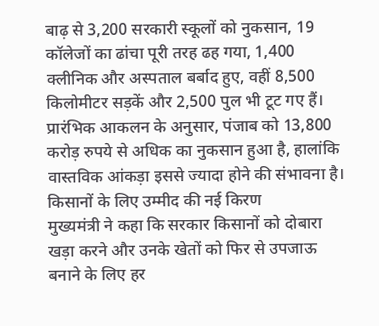बाढ़ से 3,200 सरकारी स्कूलों को नुकसान, 19 कॉलेजों का ढांचा पूरी तरह ढह गया, 1,400 क्लीनिक और अस्पताल बर्बाद हुए, वहीं 8,500 किलोमीटर सड़कें और 2,500 पुल भी टूट गए हैं।
प्रारंभिक आकलन के अनुसार, पंजाब को 13,800 करोड़ रुपये से अधिक का नुकसान हुआ है, हालांकि वास्तविक आंकड़ा इससे ज्यादा होने की संभावना है।
किसानों के लिए उम्मीद की नई किरण
मुख्यमंत्री ने कहा कि सरकार किसानों को दोबारा खड़ा करने और उनके खेतों को फिर से उपजाऊ बनाने के लिए हर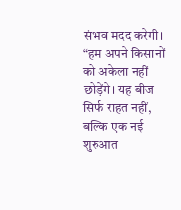संभव मदद करेगी।
“हम अपने किसानों को अकेला नहीं छोड़ेंगे। यह बीज सिर्फ राहत नहीं, बल्कि एक नई शुरुआत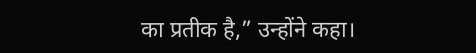का प्रतीक है,” उन्होंने कहा।